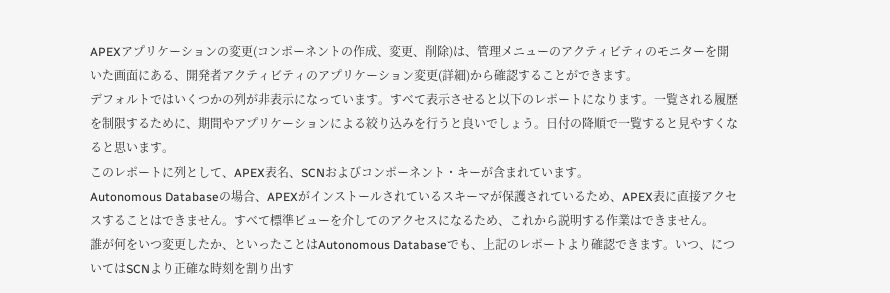APEXアプリケーションの変更(コンポーネントの作成、変更、削除)は、管理メニューのアクティビティのモニターを開いた画面にある、開発者アクティビティのアプリケーション変更(詳細)から確認することができます。
デフォルトではいくつかの列が非表示になっています。すべて表示させると以下のレポートになります。一覧される履歴を制限するために、期間やアプリケーションによる絞り込みを行うと良いでしょう。日付の降順で一覧すると見やすくなると思います。
このレポートに列として、APEX表名、SCNおよびコンポーネント・キーが含まれています。
Autonomous Databaseの場合、APEXがインストールされているスキーマが保護されているため、APEX表に直接アクセスすることはできません。すべて標準ビューを介してのアクセスになるため、これから説明する作業はできません。
誰が何をいつ変更したか、といったことはAutonomous Databaseでも、上記のレポートより確認できます。いつ、についてはSCNより正確な時刻を割り出す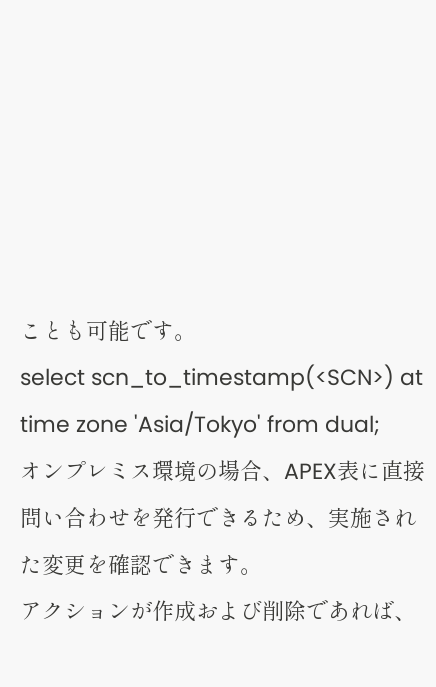ことも可能です。
select scn_to_timestamp(<SCN>) at time zone 'Asia/Tokyo' from dual;
オンプレミス環境の場合、APEX表に直接問い合わせを発行できるため、実施された変更を確認できます。
アクションが作成および削除であれば、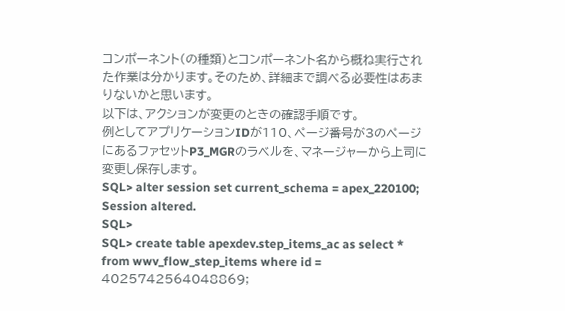コンポーネント(の種類)とコンポーネント名から概ね実行された作業は分かります。そのため、詳細まで調べる必要性はあまりないかと思います。
以下は、アクションが変更のときの確認手順です。
例としてアプリケーションIDが110、ページ番号が3のページにあるファセットP3_MGRのラベルを、マネージャーから上司に変更し保存します。
SQL> alter session set current_schema = apex_220100;
Session altered.
SQL>
SQL> create table apexdev.step_items_ac as select * from wwv_flow_step_items where id = 4025742564048869;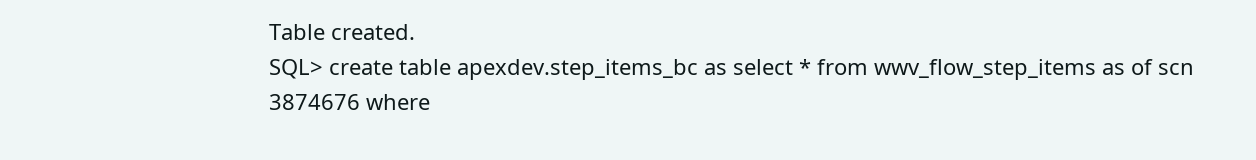Table created.
SQL> create table apexdev.step_items_bc as select * from wwv_flow_step_items as of scn 3874676 where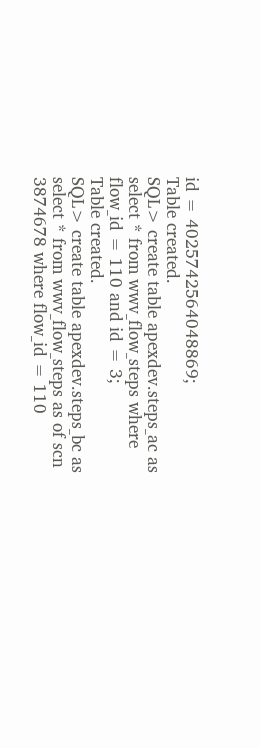id = 4025742564048869;
Table created.
SQL> create table apexdev.steps_ac as select * from wwv_flow_steps where flow_id = 110 and id = 3;
Table created.
SQL> create table apexdev.steps_bc as select * from wwv_flow_steps as of scn 3874678 where flow_id = 110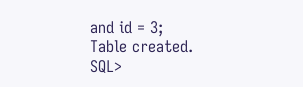and id = 3;
Table created.
SQL>